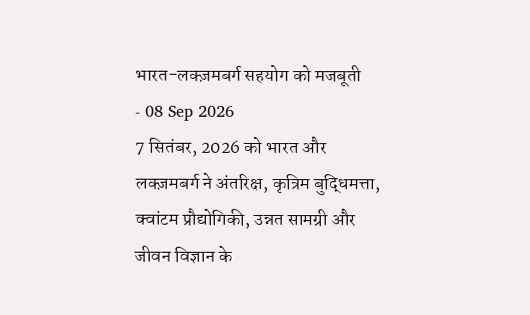भारत-लक्ज़मबर्ग सहयोग को मजबूती
- 08 Sep 2026
7 सितंबर, 2026 को भारत और लक्ज़मबर्ग ने अंतरिक्ष, कृत्रिम बुद्धिमत्ता, क्वांटम प्रौद्योगिकी, उन्नत सामग्री और जीवन विज्ञान के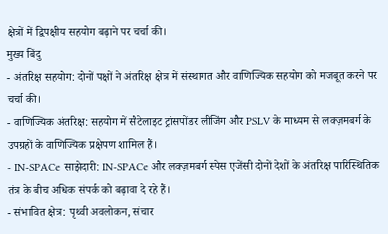क्षेत्रों में द्विपक्षीय सहयोग बढ़ाने पर चर्चा की।
मुख्य बिंदु
- अंतरिक्ष सहयोग: दोनों पक्षों ने अंतरिक्ष क्षेत्र में संस्थागत और वाणिज्यिक सहयोग को मजबूत करने पर चर्चा की।
- वाणिज्यिक अंतरिक्ष: सहयोग में सैटेलाइट ट्रांसपोंडर लीजिंग और PSLV के माध्यम से लक्ज़मबर्ग के उपग्रहों के वाणिज्यिक प्रक्षेपण शामिल हैं।
- IN-SPACe साझेदारी: IN-SPACe और लक्ज़मबर्ग स्पेस एजेंसी दोनों देशों के अंतरिक्ष पारिस्थितिक तंत्र के बीच अधिक संपर्क को बढ़ावा दे रहे हैं।
- संभावित क्षेत्र: पृथ्वी अवलोकन, संचार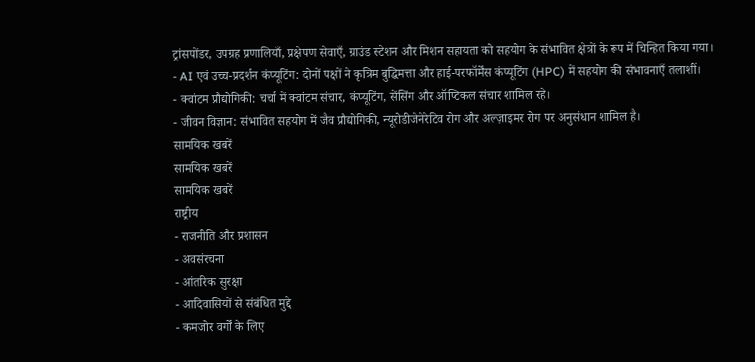ट्रांसपोंडर, उपग्रह प्रणालियाँ, प्रक्षेपण सेवाएँ, ग्राउंड स्टेशन और मिशन सहायता को सहयोग के संभावित क्षेत्रों के रूप में चिन्हित किया गया।
- AI एवं उच्च-प्रदर्शन कंप्यूटिंग: दोनों पक्षों ने कृत्रिम बुद्धिमत्ता और हाई-परफॉर्मेंस कंप्यूटिंग (HPC) में सहयोग की संभावनाएँ तलाशीं।
- क्वांटम प्रौद्योगिकी: चर्चा में क्वांटम संचार, कंप्यूटिंग, सेंसिंग और ऑप्टिकल संचार शामिल रहे।
- जीवन विज्ञान: संभावित सहयोग में जैव प्रौद्योगिकी, न्यूरोडीजेनेरेटिव रोग और अल्ज़ाइमर रोग पर अनुसंधान शामिल है।
सामयिक खबरें
सामयिक खबरें
सामयिक खबरें
राष्ट्रीय
- राजनीति और प्रशासन
- अवसंरचना
- आंतरिक सुरक्षा
- आदिवासियों से संबंधित मुद्दे
- कमजोर वर्गों के लिए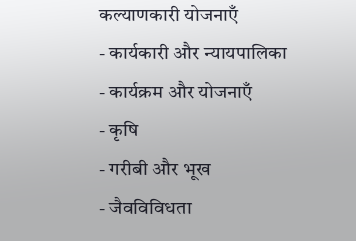कल्याणकारी योजनाएँ
- कार्यकारी और न्यायपालिका
- कार्यक्रम और योजनाएँ
- कृषि
- गरीबी और भूख
- जैवविविधता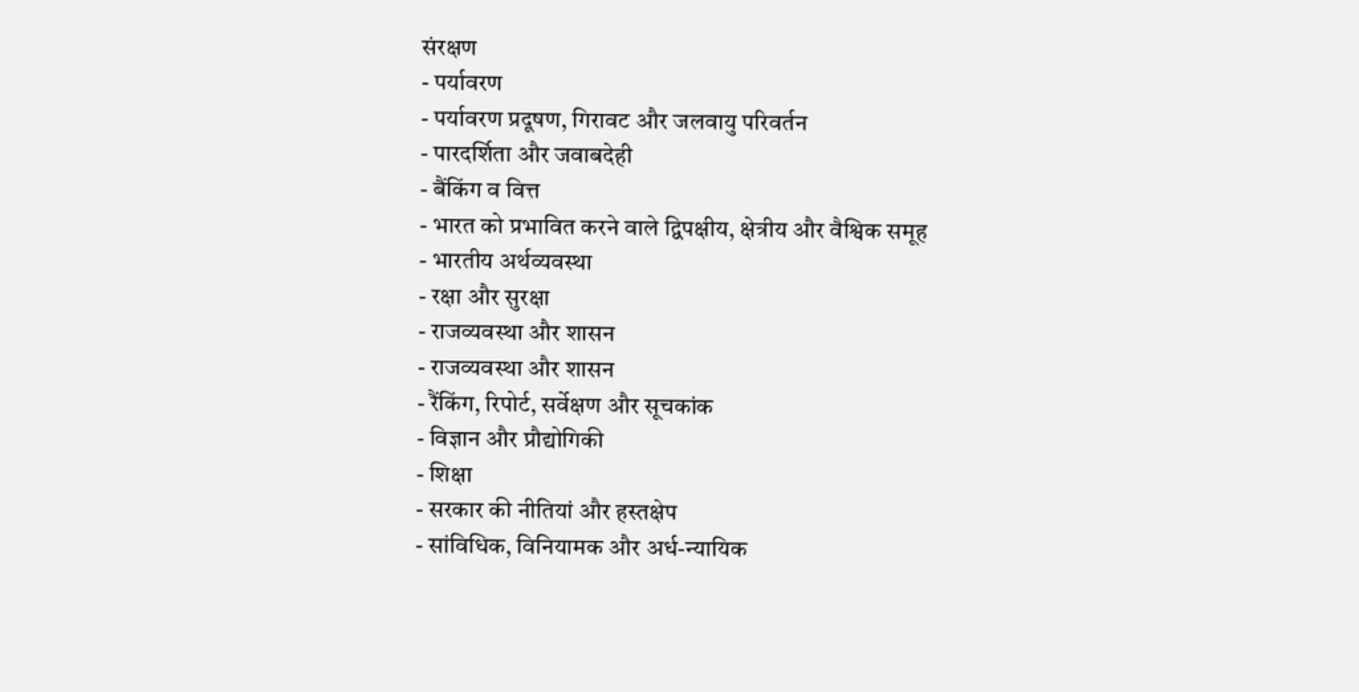संरक्षण
- पर्यावरण
- पर्यावरण प्रदूषण, गिरावट और जलवायु परिवर्तन
- पारदर्शिता और जवाबदेही
- बैंकिंग व वित्त
- भारत को प्रभावित करने वाले द्विपक्षीय, क्षेत्रीय और वैश्विक समूह
- भारतीय अर्थव्यवस्था
- रक्षा और सुरक्षा
- राजव्यवस्था और शासन
- राजव्यवस्था और शासन
- रैंकिंग, रिपोर्ट, सर्वेक्षण और सूचकांक
- विज्ञान और प्रौद्योगिकी
- शिक्षा
- सरकार की नीतियां और हस्तक्षेप
- सांविधिक, विनियामक और अर्ध-न्यायिक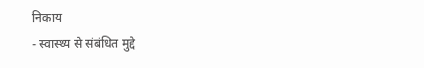निकाय
- स्वास्थ्य से संबंधित मुद्दे